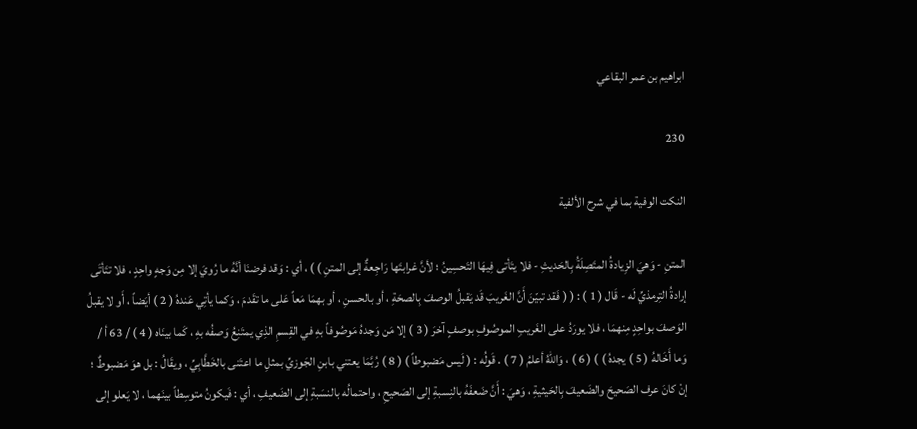ابراهيم بن عمر البقاعي

230

النكت الوفية بما في شرح الألفية

المتنِ - وَهيَ الزِيادةُ المتَصِلَةُ بِالحَديثِ - فلا يتَأتى فِيهَا التَحسِينُ ؛ لأنَّ غرابتَها رَاجِعةٌ إلى المتنِ ) ) ، أي : وَقد فرضنَا أنَّهُ ما رُويَ إلا مِن وَجهٍ واحِدٍ ، فلا تتَأتَى إرادةُ التِرمذيِّ لَه - قَال ( 1 ) : ( ( فَقد تبيّنَ أَنَّ الغَريبَ قَد يَقبلُ الوصفَ بِالصحَةِ ، أو بالحسنِ ، أو بهمَا مَعاً عَلى ما تقَدمَ ، وَكما يأتِي عَندهُ ( 2 ) أيَضاً ، أَو لا يقبلُ الوَصفَ بواحِدٍ مِنهمَا ، فلا يورَدُ على الغَريبِ الموصُوفِ بوصفٍ آخرَ ( 3 ) إلا مَن وَجدهُ مَوصُوفاً بهِ في القِسمِ الذِي يمتَنِعُ وَصفُه بهِ ، كَما بينَاه ( 4 ) / 63 أ / وَما أَخَالهُ ( 5 ) يجدهُ ) ) ( 6 ) ، وَاللهُ أعلمُ ( 7 ) . قَولُه : ( لَيس مَضبوطاً ) ( 8 ) رُبَّمَا يعتني بابنِ الجَوزيِّ بمثلِ ما اعتَنى بالخَطَّابِيِّ ، ويقَالُ : بل هوَ مَضبوطٌ ؛ إنْ كانَ عرف الصَحيحَ والضَعيفَ بِالحَيثيةِ ، وَهيَ : أَنَّ ضَعفَهُ بالنِسبةِ إلى الصَحيحِ ، واحتمالُه بالنسَبةِ إلى الضَعيفِ ، أي : فَيكونُ متوسِطاً بينَهما ، لا يَعلو إلى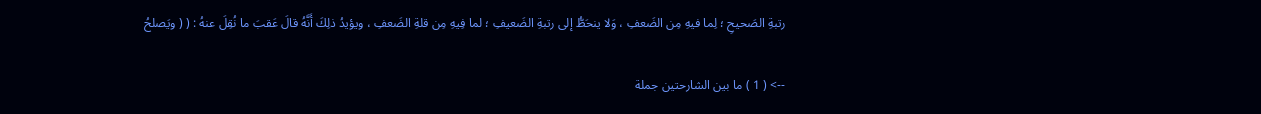رتبةِ الصَحيحِ ؛ لِما فيهِ مِن الضَعفِ ، وَلا ينحَطُّ إلى رتبةِ الضَعيفِ ؛ لما فِيهِ مِن قلةِ الضَعفِ ، ويؤيدُ ذلِكَ أَنَّهُ قالَ عَقبَ ما نُقِلَ عنهُ : ( ( ويَصلحُ

--> ( 1 ) ما بين الشارحتين جملة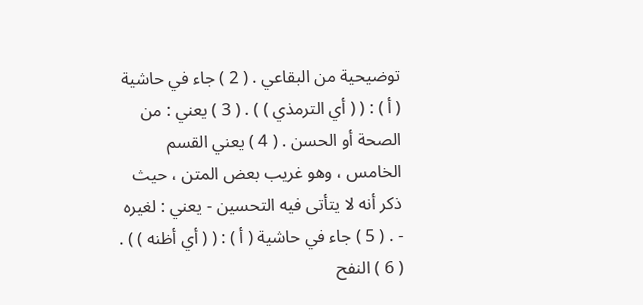توضيحية من البقاعي . ( 2 ) جاء في حاشية ( أ ) : ( ( أي الترمذي ) ) . ( 3 ) يعني : من الصحة أو الحسن . ( 4 ) يعني القسم الخامس ، وهو غريب بعض المتن ، حيث ذكر أنه لا يتأتى فيه التحسين - يعني : لغيره - . ( 5 ) جاء في حاشية ( أ ) : ( ( أي أظنه ) ) . ( 6 ) النفح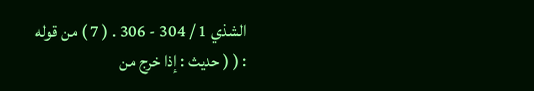الشذي 1 / 304 - 306 . ( 7 ) من قوله : ( ( حديث : إذا خرج من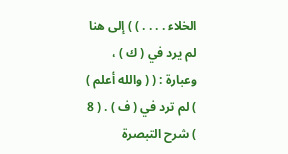الخلاء . . . . ) ) إلى هنا لم يرد في ( ك ) ، وعبارة : ( ( والله أعلم ) ) لم ترد في ( ف ) . ( 8 ) شرح التبصرة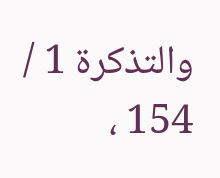والتذكرة 1 / 154 ،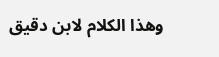وهذا الكلام لابن دقيق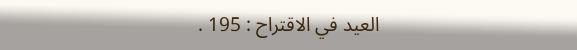العيد في الاقتراح : 195 .